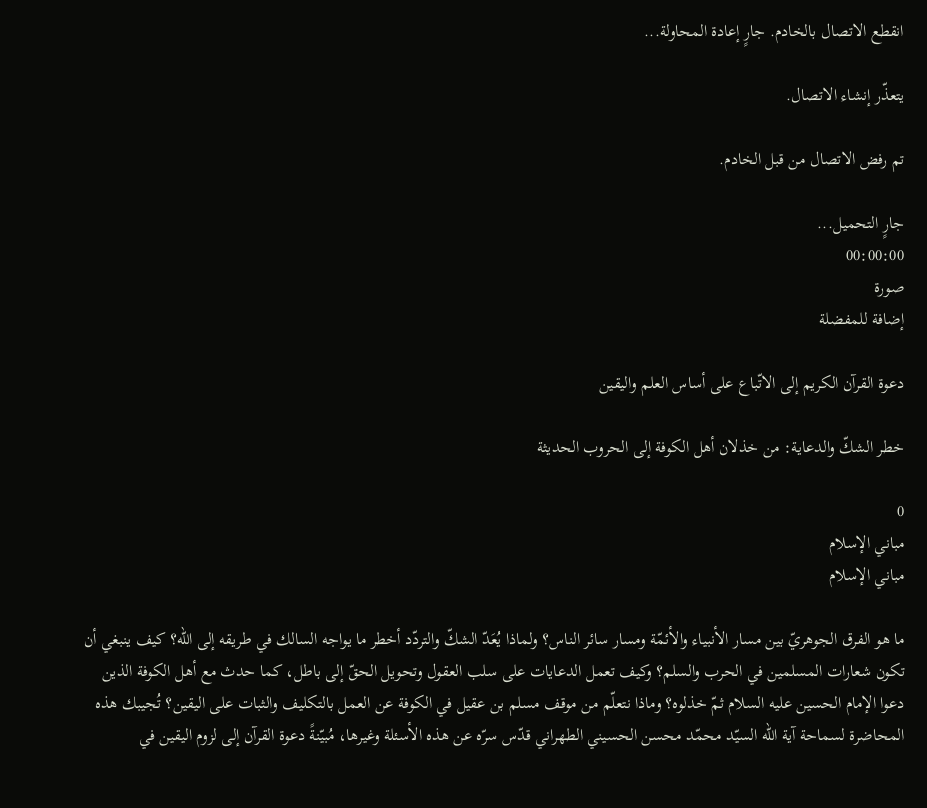انقطع الاتصال بالخادم. جارٍ إعادة المحاولة...

يتعذّر إنشاء الاتصال.

تم رفض الاتصال من قبل الخادم.

جارٍ التحميل...
00:00:00
صورة
إضافة للمفضلة

دعوة القرآن الكريم إلى الاتّباع على أساس العلم واليقين

خطر الشكّ والدعاية: من خذلان أهل الكوفة إلى الحروب الحديثة

0
مباني الإسلام
مباني الإسلام

ما هو الفرق الجوهريّ بين مسار الأنبياء والأئمّة ومسار سائر الناس؟ ولماذا يُعَدّ الشكّ والتردّد أخطر ما يواجه السالك في طريقه إلى الله؟ كيف ينبغي أن تكون شعارات المسلمين في الحرب والسلم؟ وكيف تعمل الدعايات على سلب العقول وتحويل الحقّ إلى باطل، كما حدث مع أهل الكوفة الذين دعوا الإمام الحسين عليه السلام ثمّ خذلوه؟ وماذا نتعلّم من موقف مسلم بن عقيل في الكوفة عن العمل بالتكليف والثبات على اليقين؟ تُجيبك هذه المحاضرة لسماحة آية الله السيّد محمّد محسن الحسيني الطهراني قدّس سرّه عن هذه الأسئلة وغيرها، مُبيّنةً دعوة القرآن إلى لزوم اليقين في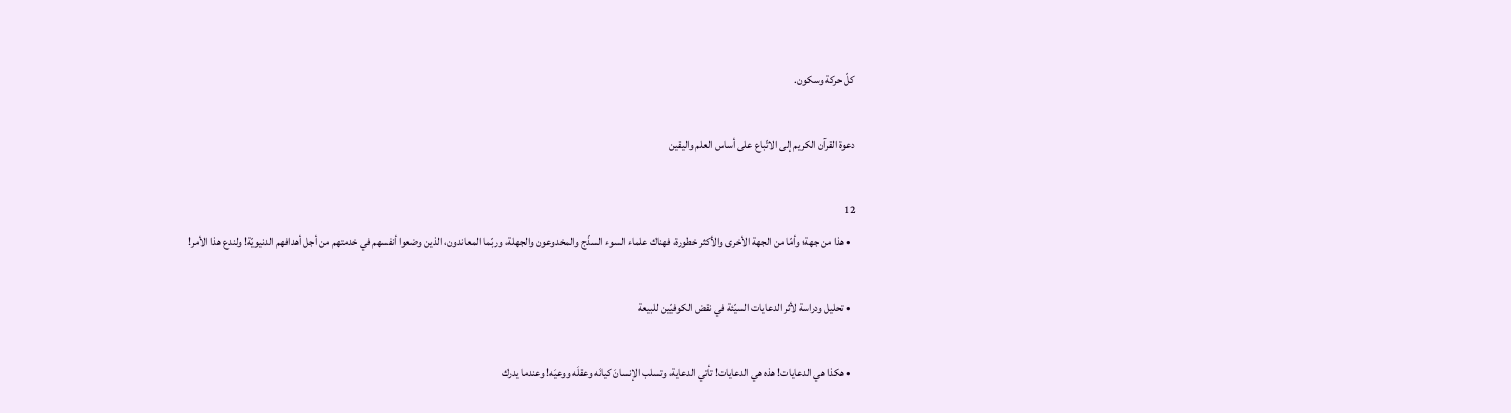كلّ حركة وسكون.

دعوة القرآن الكريم إلى الاتّباع على أساس العلم واليقين

12
  • هذا من جهة؛ وأمّا من الجهة الأخرى والأكثر خطورة، فهناك علماء السوء السذّج والمخدوعون والجهلة، وربّما المعاندون، الذين وضعوا أنفسهم في خدمتهم من أجل أهدافهم الدنيويّة! ولندع هذا الأمر!

  • تحليل ودراسة لأثر الدعايات السيّئة في نقض الكوفيّين للبيعة

  • هكذا هي الدعايات! هذه هي الدعايات! تأتي الدعاية، وتسلب الإنسانَ كيانَه وعقلَه ووعيَه! وعندما يدرك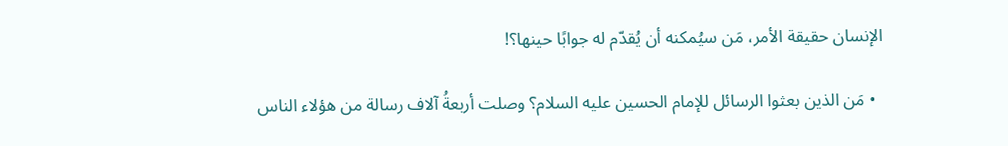الإنسان حقيقة الأمر، مَن سيُمكنه أن يُقدّم له جوابًا حينها؟!

  • مَن الذين بعثوا الرسائل للإمام الحسين عليه السلام؟ وصلت أربعةُ آلاف رسالة من هؤلاء الناس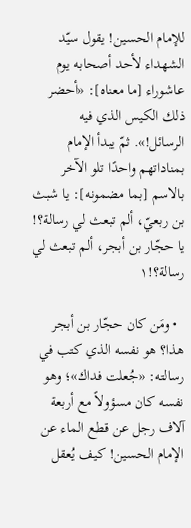للإمام الحسين! يقول سيّد الشهداء لأحد أصحابه يوم عاشوراء [ما معناه]: «أحضر ذلك الكيس الذي فيه الرسائل!». ثمّ يبدأ الإمام بمناداتهم واحدًا تلو الآخر بالاسم [بما مضمونه]: يا شبث بن ربعيّ، ألم تبعث لي رسالة؟! يا حجّار بن أبجر، ألم تبعث لي رسالة؟!۱

  • ومَن كان حجّار بن أبجر هذا؟ هو نفسه الذي كتب في رسالته: «جُعلت فداك»؛ وهو نفسه كان مسؤولاً مع أربعة آلاف رجل عن قطع الماء عن الإمام الحسين! كيف يُعقل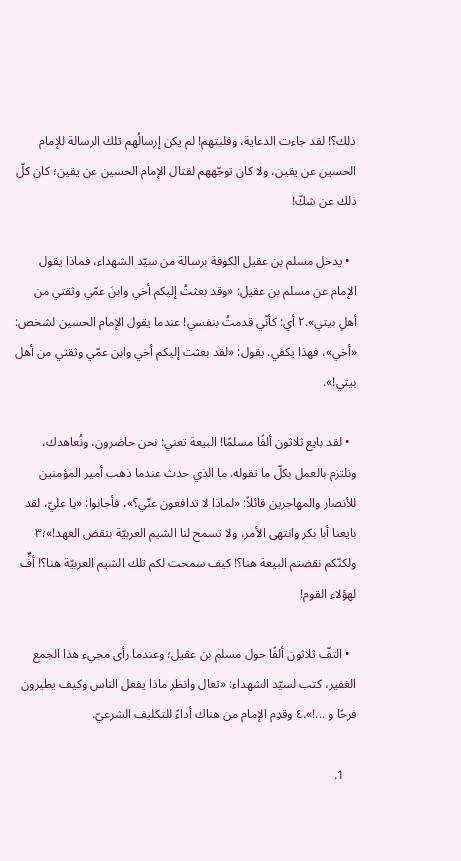ذلك؟! لقد جاءت الدعاية، وقلبتهم! لم يكن إرسالُهم تلك الرسالة للإمام الحسين عن يقين، ولا كان توجّههم لقتال الإمام الحسين عن يقين؛ كان كلّ ذلك عن شكّ!

  • يدخل مسلم بن عقيل الكوفة برسالة من سيّد الشهداء، فماذا يقول الإمام عن مسلم بن عقيل: «وقد بعثتُ إليكم أخي وابنَ عمّي وثقتي من أهلِ بيتي».٢ أي: كأنّي قدمتُ بنفسي! عندما يقول الإمام الحسين لشخص: «أخي»، فهذا يكفي. يقول: «لقد بعثت إليكم أخي وابن عمّي وثقتي من أهل بيتي!».

  • لقد بايع ثلاثون ألفًا مسلمًا! البيعة تعني: نحن حاضرون، ونُعاهدك، ونلتزم بالعمل بكلّ ما تقوله. ما الذي حدث عندما ذهب أمير المؤمنين للأنصار والمهاجرين قائلاً: «لماذا لا تدافعون عنّي؟»، فأجابوا: «يا عليّ، لقد بايعنا أبا بكر وانتهى الأمر، ولا تسمح لنا الشيم العربيّة بنقض العهد!»؛٣ ولكنّكم نقضتم البيعة هنا؟! كيف سمحت لكم تلك الشيم العربيّة هنا؟! أفٍّ لهؤلاء القوم!

  • التفّ ثلاثون ألفًا حول مسلم بن عقيل؛ وعندما رأى مجيء هذا الجمع الغفير، كتب لسيّد الشهداء: «تعال وانظر ماذا يفعل الناس وكيف يطيرون فرحًا و ...!».٤ وقدِم الإمام من هناك أداءً للتكليف الشرعيّ.

    1.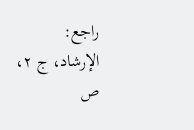راجع: الإرشاد، ج ٢، ص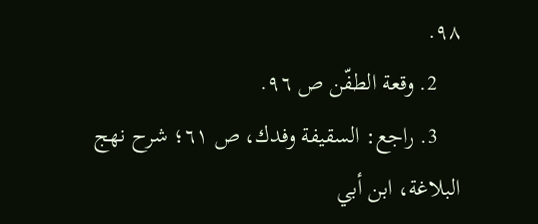٩۸.
    2. وقعة الطفّن ص ٩٦.
    3. راجع: السقيفة وفدك، ص ٦۱؛ شرح نهج البلاغة، ابن أبي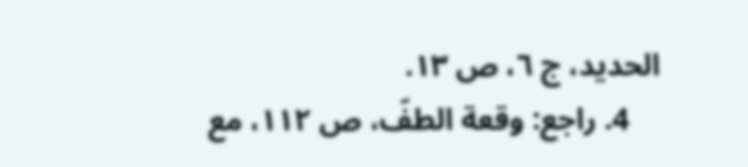الحديد، ج ٦، ص ۱٣.
    4. راجع: وقعة الطفّ، ص ۱۱٢، مع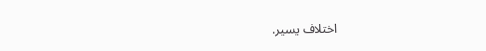اختلاف يسير.